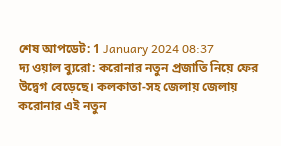শেষ আপডেট: 1 January 2024 08:37
দ্য ওয়াল ব্যুরো: করোনার নতুন প্রজাতি নিয়ে ফের উদ্বেগ বেড়েছে। কলকাতা-সহ জেলায় জেলায় করোনার এই নতুন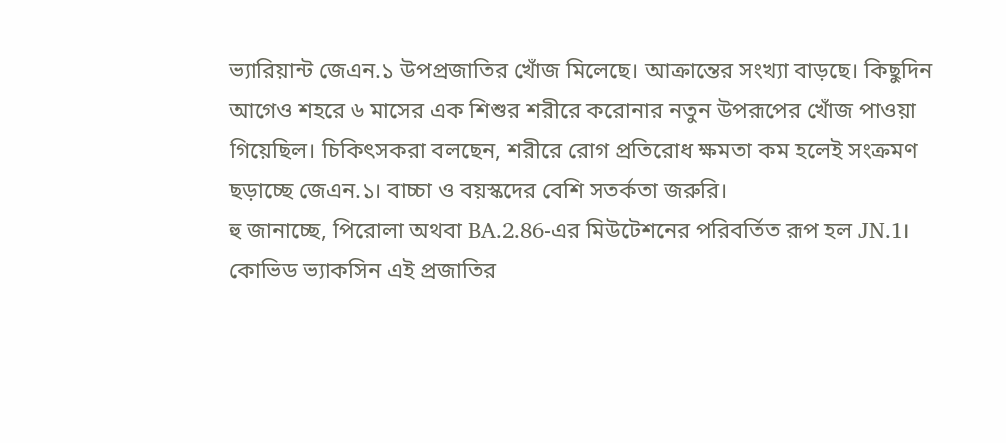ভ্যারিয়ান্ট জেএন.১ উপপ্রজাতির খোঁজ মিলেছে। আক্রান্তের সংখ্যা বাড়ছে। কিছুদিন আগেও শহরে ৬ মাসের এক শিশুর শরীরে করোনার নতুন উপরূপের খোঁজ পাওয়া গিয়েছিল। চিকিৎসকরা বলছেন, শরীরে রোগ প্রতিরোধ ক্ষমতা কম হলেই সংক্রমণ ছড়াচ্ছে জেএন.১। বাচ্চা ও বয়স্কদের বেশি সতর্কতা জরুরি।
হু জানাচ্ছে, পিরোলা অথবা BA.2.86-এর মিউটেশনের পরিবর্তিত রূপ হল JN.1। কোভিড ভ্যাকসিন এই প্রজাতির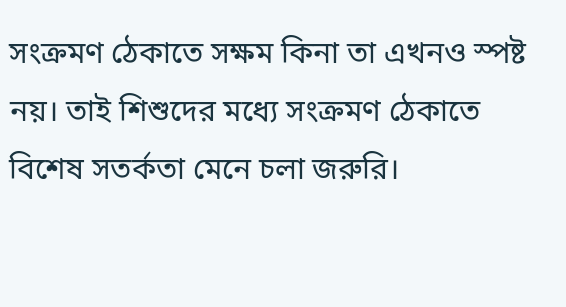সংক্রমণ ঠেকাতে সক্ষম কিনা তা এখনও স্পষ্ট নয়। তাই শিশুদের মধ্যে সংক্রমণ ঠেকাতে বিশেষ সতর্কতা মেনে চলা জরুরি।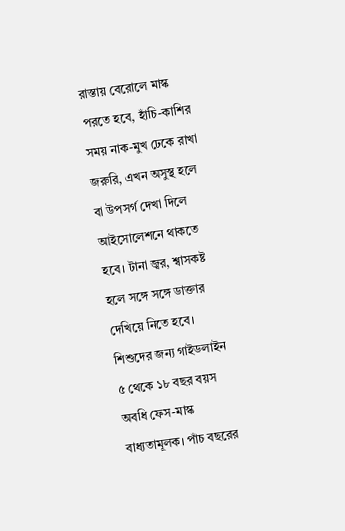রাস্তায় বেরোলে মাস্ক পরতে হবে, হাঁচি-কাশির সময় নাক-মুখ ঢেকে রাখা জরুরি, এখন অসুস্থ হলে বা উপসর্গ দেখা দিলে আইসোলেশনে থাকতে হবে। টানা জ্বর, শ্বাসকষ্ট হলে সঙ্গে সঙ্গে ডাক্তার দেখিয়ে নিতে হবে।
শিশুদের জন্য গাইডলাইন
৫ থেকে ১৮ বছর বয়স অবধি ফেস-মাস্ক বাধ্যতামূলক। পাঁচ বছরের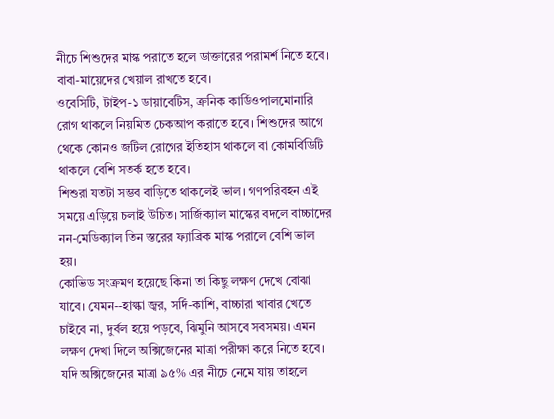নীচে শিশুদের মাস্ক পরাতে হলে ডাক্তারের পরামর্শ নিতে হবে। বাবা-মায়েদের খেয়াল রাখতে হবে।
ওবেসিটি, টাইপ-১ ডায়াবেটিস, ক্রনিক কার্ডিওপালমোনারি রোগ থাকলে নিয়মিত চেকআপ করাতে হবে। শিশুদের আগে থেকে কোনও জটিল রোগের ইতিহাস থাকলে বা কোমর্বিডিটি থাকলে বেশি সতর্ক হতে হবে।
শিশুরা যতটা সম্ভব বাড়িতে থাকলেই ভাল। গণপরিবহন এই সময়ে এড়িয়ে চলাই উচিত। সার্জিক্যাল মাস্কের বদলে বাচ্চাদের নন-মেডিক্যাল তিন স্তরের ফ্যাব্রিক মাস্ক পরালে বেশি ভাল হয়।
কোভিড সংক্রমণ হয়েছে কিনা তা কিছু লক্ষণ দেখে বোঝা যাবে। যেমন--হাল্কা জ্বর, সর্দি-কাশি, বাচ্চারা খাবার খেতে চাইবে না, দুর্বল হয়ে পড়বে, ঝিমুনি আসবে সবসময়। এমন লক্ষণ দেখা দিলে অক্সিজেনের মাত্রা পরীক্ষা করে নিতে হবে। যদি অক্সিজেনের মাত্রা ৯৫% এর নীচে নেমে যায় তাহলে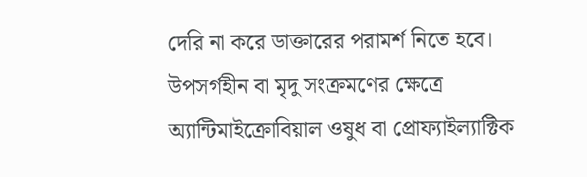দেরি না করে ডাক্তারের পরামর্শ নিতে হবে।
উপসর্গহীন বা মৃদু সংক্রমণের ক্ষেত্রে অ্যান্টিমাইক্রোবিয়াল ওষুধ বা প্রোফ্যাইল্যাক্টিক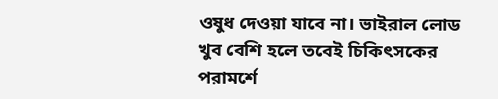ওষুধ দেওয়া যাবে না। ভাইরাল লোড খুব বেশি হলে তবেই চিকিৎসকের পরামর্শে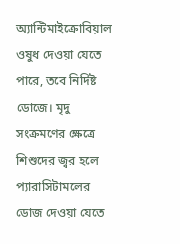অ্যান্টিমাইক্রোবিয়াল ওষুধ দেওয়া যেতে পারে, তবে নির্দিষ্ট ডোজে। মৃদু সংক্রমণের ক্ষেত্রে শিশুদের জ্বর হলে প্যারাসিটামলের ডোজ দেওয়া যেতে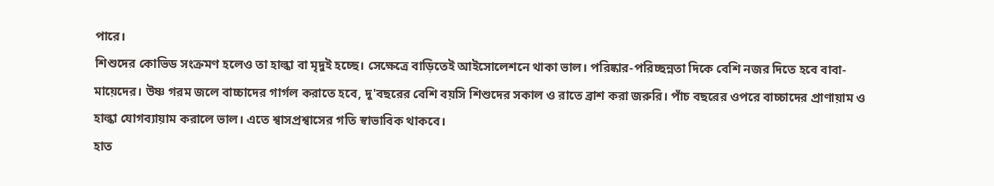পারে।
শিশুদের কোভিড সংক্রমণ হলেও তা হাল্কা বা মৃদুই হচ্ছে। সেক্ষেত্রে বাড়িতেই আইসোলেশনে থাকা ভাল। পরিষ্কার-পরিচ্ছন্নতা দিকে বেশি নজর দিতে হবে বাবা-মায়েদের। উষ্ণ গরম জলে বাচ্চাদের গার্গল করাতে হবে, দু'বছরের বেশি বয়সি শিশুদের সকাল ও রাতে ব্রাশ করা জরুরি। পাঁচ বছরের ওপরে বাচ্চাদের প্রাণায়াম ও হাল্কা যোগব্যায়াম করালে ভাল। এতে শ্বাসপ্রশ্বাসের গতি স্বাভাবিক থাকবে।
হাত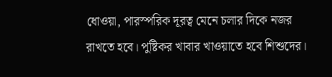ধোওয়া, পারস্পরিক দূরত্ব মেনে চলার দিকে নজর রাখতে হবে। পুষ্টিকর খাবার খাওয়াতে হবে শিশুদের।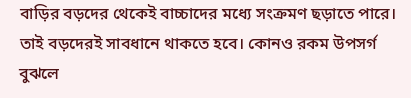বাড়ির বড়দের থেকেই বাচ্চাদের মধ্যে সংক্রমণ ছড়াতে পারে। তাই বড়দেরই সাবধানে থাকতে হবে। কোনও রকম উপসর্গ বুঝলে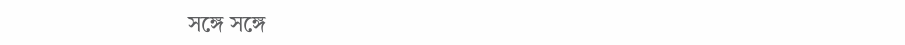সঙ্গে সঙ্গে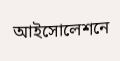আইসোলেশনে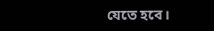যেতে হবে।